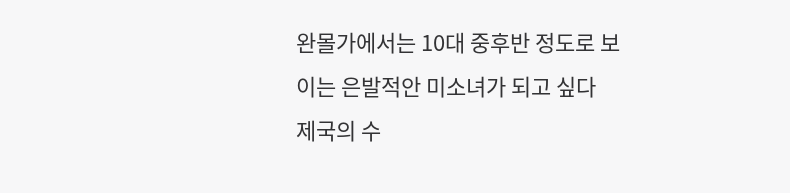완몰가에서는 10대 중후반 정도로 보이는 은발적안 미소녀가 되고 싶다
제국의 수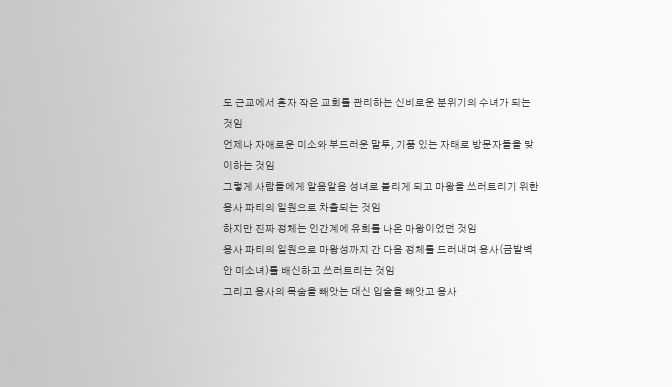도 근교에서 혼자 작은 교회를 관리하는 신비로운 분위기의 수녀가 되는 것임
언제나 자애로운 미소와 부드러운 말투, 기품 있는 자태로 방문자들을 맞이하는 것임
그렇게 사람들에게 알음알음 성녀로 불리게 되고 마왕을 쓰러트리기 위한 용사 파티의 일원으로 차출되는 것임
하지만 진짜 정체는 인간계에 유희를 나온 마왕이었던 것임
용사 파티의 일원으로 마왕성까지 간 다음 정체를 드러내며 용사(금발벽안 미소녀)를 배신하고 쓰러트리는 것임
그리고 용사의 목숨을 빼앗는 대신 입술을 빼앗고 용사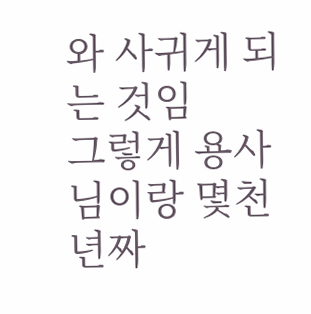와 사귀게 되는 것임
그렇게 용사님이랑 몇천 년짜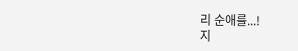리 순애를...!
지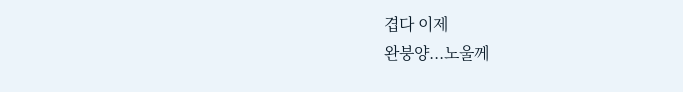겹다 이제
완붕양...노울께